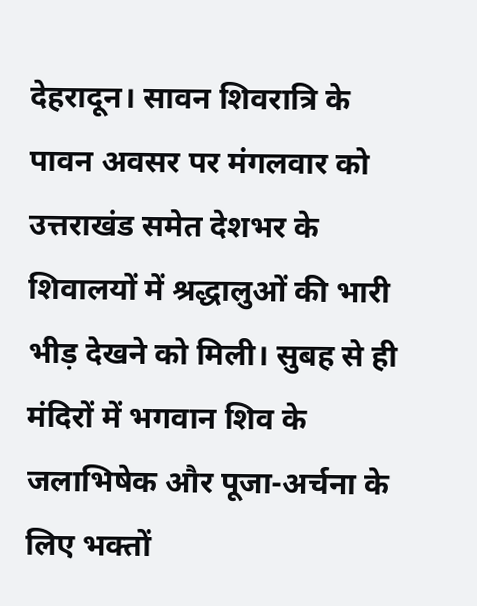देहरादून। सावन शिवरात्रि के पावन अवसर पर मंगलवार को उत्तराखंड समेत देशभर के शिवालयों में श्रद्धालुओं की भारी भीड़ देखने को मिली। सुबह से ही मंदिरों में भगवान शिव के जलाभिषेक और पूजा-अर्चना के लिए भक्तों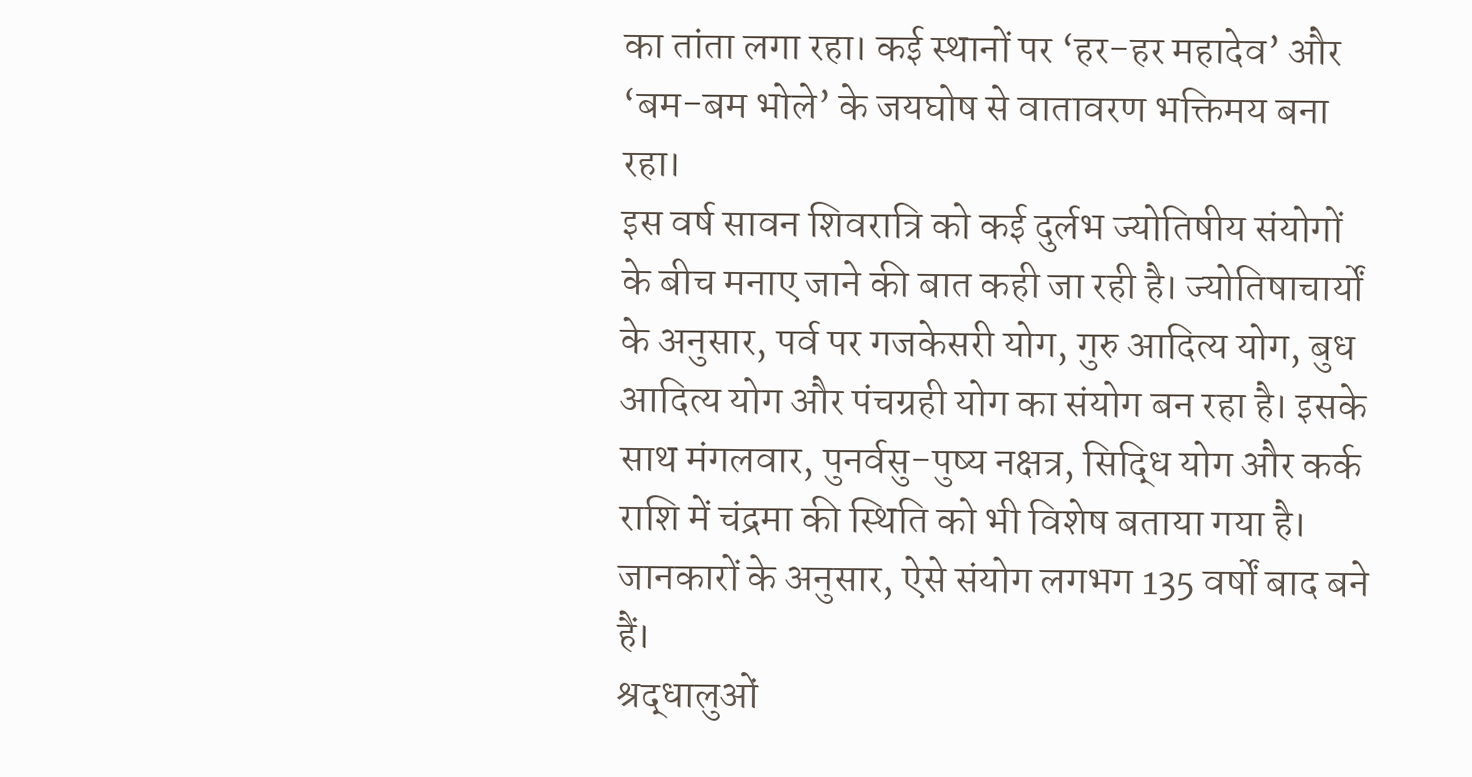का तांता लगा रहा। कई स्थानों पर ‘हर-हर महादेव’ और ‘बम-बम भोले’ के जयघोष से वातावरण भक्तिमय बना रहा।
इस वर्ष सावन शिवरात्रि को कई दुर्लभ ज्योतिषीय संयोगों के बीच मनाए जाने की बात कही जा रही है। ज्योतिषाचार्यों के अनुसार, पर्व पर गजकेसरी योग, गुरु आदित्य योग, बुध आदित्य योग और पंचग्रही योग का संयोग बन रहा है। इसके साथ मंगलवार, पुनर्वसु-पुष्य नक्षत्र, सिद्धि योग और कर्क राशि में चंद्रमा की स्थिति को भी विशेष बताया गया है। जानकारों के अनुसार, ऐसे संयोग लगभग 135 वर्षों बाद बने हैं।
श्रद्धालुओं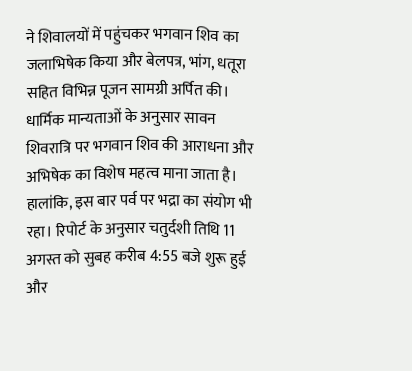ने शिवालयों में पहुंचकर भगवान शिव का जलाभिषेक किया और बेलपत्र, भांग, धतूरा सहित विभिन्न पूजन सामग्री अर्पित की। धार्मिक मान्यताओं के अनुसार सावन शिवरात्रि पर भगवान शिव की आराधना और अभिषेक का विशेष महत्व माना जाता है।
हालांकि, इस बार पर्व पर भद्रा का संयोग भी रहा। रिपोर्ट के अनुसार चतुर्दशी तिथि 11 अगस्त को सुबह करीब 4:55 बजे शुरू हुई और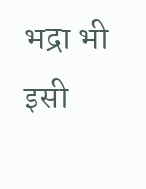भद्रा भी इसी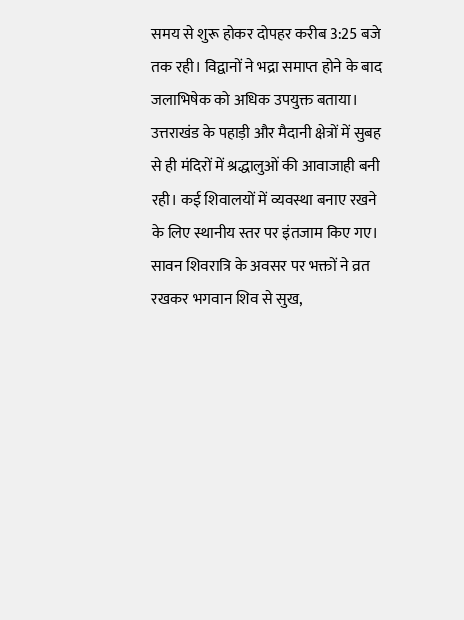समय से शुरू होकर दोपहर करीब 3:25 बजे तक रही। विद्वानों ने भद्रा समाप्त होने के बाद जलाभिषेक को अधिक उपयुक्त बताया।
उत्तराखंड के पहाड़ी और मैदानी क्षेत्रों में सुबह से ही मंदिरों में श्रद्धालुओं की आवाजाही बनी रही। कई शिवालयों में व्यवस्था बनाए रखने के लिए स्थानीय स्तर पर इंतजाम किए गए। सावन शिवरात्रि के अवसर पर भक्तों ने व्रत रखकर भगवान शिव से सुख,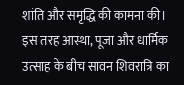शांति और समृद्धि की कामना की।
इस तरह आस्था, पूजा और धार्मिक उत्साह के बीच सावन शिवरात्रि का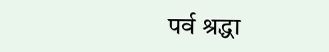पर्व श्रद्धा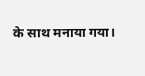के साथ मनाया गया।